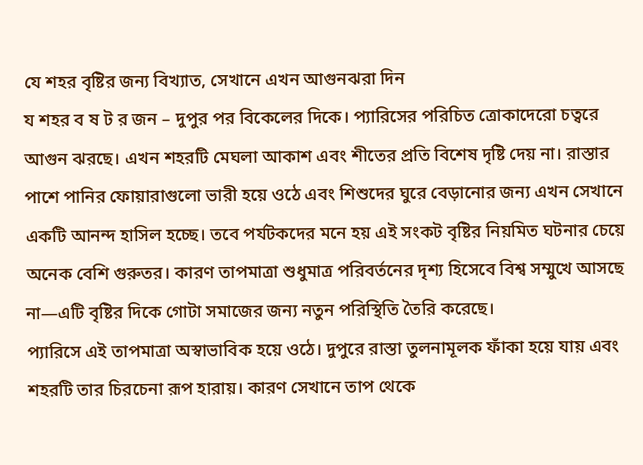যে শহর বৃষ্টির জন্য বিখ্যাত, সেখানে এখন আগুনঝরা দিন
য শহর ব ষ ট র জন – দুপুর পর বিকেলের দিকে। প্যারিসের পরিচিত ত্রোকাদেরো চত্বরে আগুন ঝরছে। এখন শহরটি মেঘলা আকাশ এবং শীতের প্রতি বিশেষ দৃষ্টি দেয় না। রাস্তার পাশে পানির ফোয়ারাগুলো ভারী হয়ে ওঠে এবং শিশুদের ঘুরে বেড়ানোর জন্য এখন সেখানে একটি আনন্দ হাসিল হচ্ছে। তবে পর্যটকদের মনে হয় এই সংকট বৃষ্টির নিয়মিত ঘটনার চেয়ে অনেক বেশি গুরুতর। কারণ তাপমাত্রা শুধুমাত্র পরিবর্তনের দৃশ্য হিসেবে বিশ্ব সম্মুখে আসছে না—এটি বৃষ্টির দিকে গোটা সমাজের জন্য নতুন পরিস্থিতি তৈরি করেছে।
প্যারিসে এই তাপমাত্রা অস্বাভাবিক হয়ে ওঠে। দুপুরে রাস্তা তুলনামূলক ফাঁকা হয়ে যায় এবং শহরটি তার চিরচেনা রূপ হারায়। কারণ সেখানে তাপ থেকে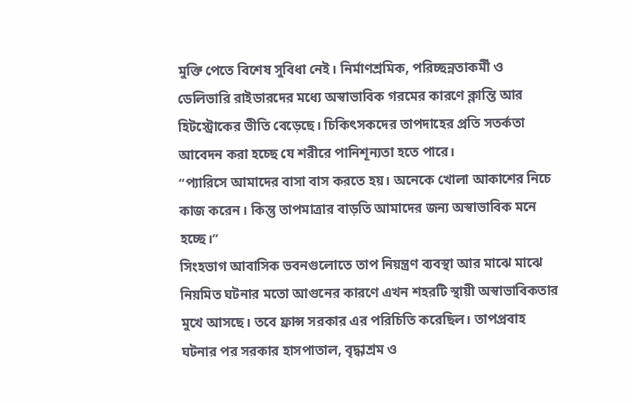মুক্তি পেতে বিশেষ সুবিধা নেই। নির্মাণশ্রমিক, পরিচ্ছন্নতাকর্মী ও ডেলিভারি রাইডারদের মধ্যে অস্বাভাবিক গরমের কারণে ক্লান্তি আর হিটস্ট্রোকের ভীতি বেড়েছে। চিকিৎসকদের তাপদাহের প্রতি সতর্কতা আবেদন করা হচ্ছে যে শরীরে পানিশূন্যতা হতে পারে।
“প্যারিসে আমাদের বাসা বাস করতে হয়। অনেকে খোলা আকাশের নিচে কাজ করেন। কিন্তু তাপমাত্রার বাড়তি আমাদের জন্য অস্বাভাবিক মনে হচ্ছে।”
সিংহভাগ আবাসিক ভবনগুলোতে তাপ নিয়ন্ত্রণ ব্যবস্থা আর মাঝে মাঝে নিয়মিত ঘটনার মতো আগুনের কারণে এখন শহরটি স্থায়ী অস্বাভাবিকতার মুখে আসছে। তবে ফ্রান্স সরকার এর পরিচিতি করেছিল। তাপপ্রবাহ ঘটনার পর সরকার হাসপাতাল, বৃদ্ধাশ্রম ও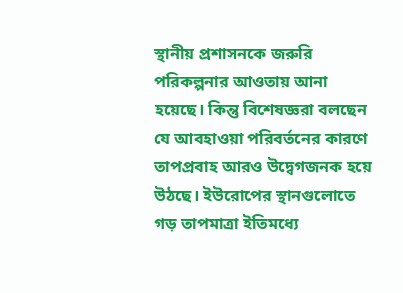স্থানীয় প্রশাসনকে জরুরি পরিকল্পনার আওতায় আনা হয়েছে। কিন্তু বিশেষজ্ঞরা বলছেন যে আবহাওয়া পরিবর্তনের কারণে তাপপ্রবাহ আরও উদ্বেগজনক হয়ে উঠছে। ইউরোপের স্থানগুলোতে গড় তাপমাত্রা ইতিমধ্যে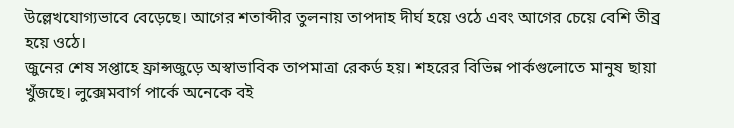উল্লেখযোগ্যভাবে বেড়েছে। আগের শতাব্দীর তুলনায় তাপদাহ দীর্ঘ হয়ে ওঠে এবং আগের চেয়ে বেশি তীব্র হয়ে ওঠে।
জুনের শেষ সপ্তাহে ফ্রান্সজুড়ে অস্বাভাবিক তাপমাত্রা রেকর্ড হয়। শহরের বিভিন্ন পার্কগুলোতে মানুষ ছায়া খুঁজছে। লুক্সেমবার্গ পার্কে অনেকে বই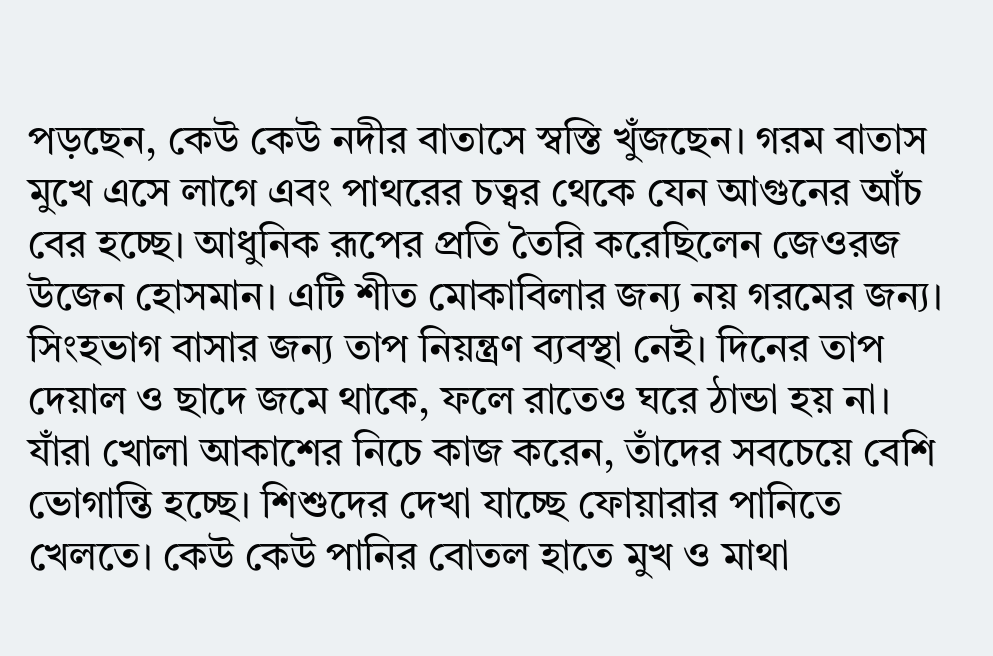পড়ছেন, কেউ কেউ নদীর বাতাসে স্বস্তি খুঁজছেন। গরম বাতাস মুখে এসে লাগে এবং পাথরের চত্বর থেকে যেন আগুনের আঁচ বের হচ্ছে। আধুনিক রূপের প্রতি তৈরি করেছিলেন জেওরজ উজেন হোসমান। এটি শীত মোকাবিলার জন্য নয় গরমের জন্য। সিংহভাগ বাসার জন্য তাপ নিয়ন্ত্রণ ব্যবস্থা নেই। দিনের তাপ দেয়াল ও ছাদে জমে থাকে, ফলে রাতেও ঘরে ঠান্ডা হয় না।
যাঁরা খোলা আকাশের নিচে কাজ করেন, তাঁদের সবচেয়ে বেশি ভোগান্তি হচ্ছে। শিশুদের দেখা যাচ্ছে ফোয়ারার পানিতে খেলতে। কেউ কেউ পানির বোতল হাতে মুখ ও মাথা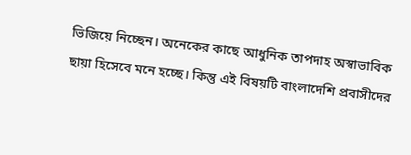ভিজিয়ে নিচ্ছেন। অনেকের কাছে আধুনিক তাপদাহ অস্বাভাবিক ছায়া হিসেবে মনে হচ্ছে। কিন্তু এই বিষয়টি বাংলাদেশি প্রবাসীদের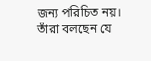জন্য পরিচিত নয়। তাঁরা বলছেন যে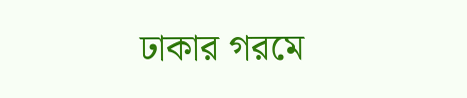ঢাকার গরমে